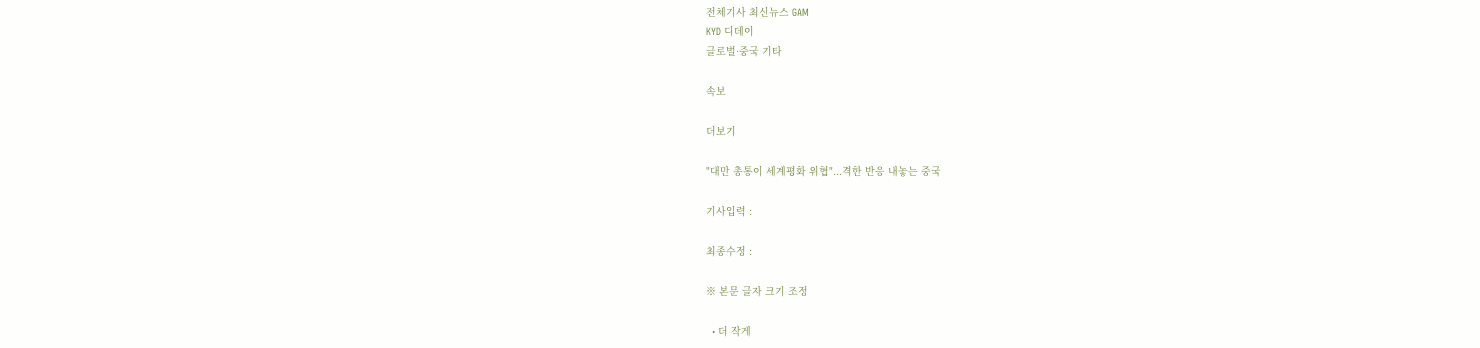전체기사 최신뉴스 GAM
KYD 디데이
글로벌·중국 기타

속보

더보기

"대만 총통이 세계평화 위협"...격한 반응 내놓는 중국

기사입력 :

최종수정 :

※ 본문 글자 크기 조정

  • 더 작게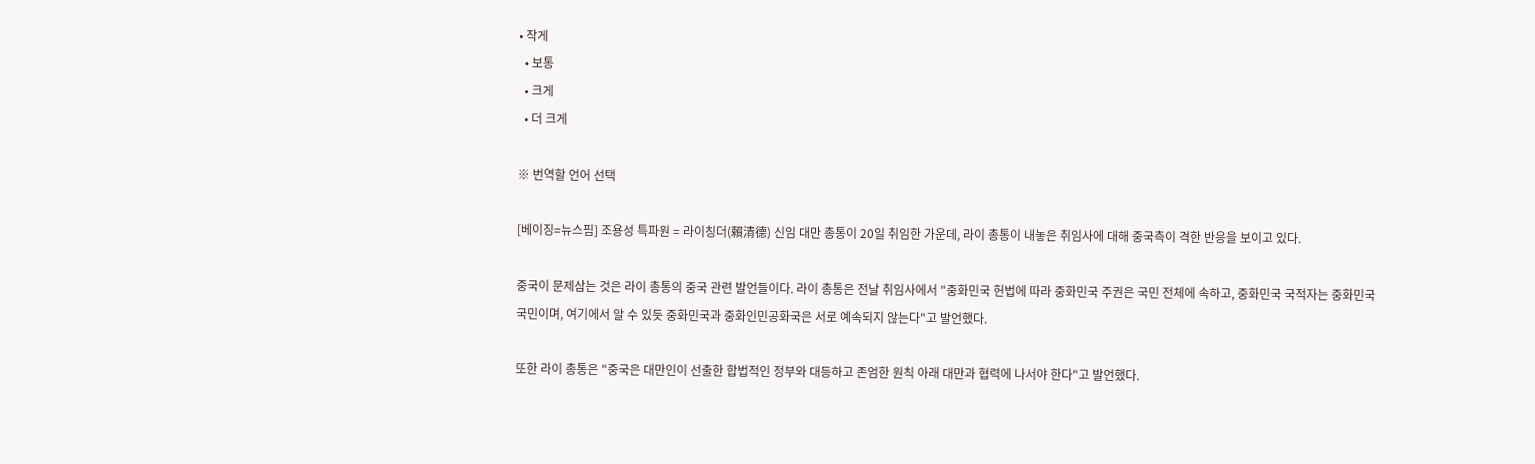• 작게
  • 보통
  • 크게
  • 더 크게

※ 번역할 언어 선택

[베이징=뉴스핌] 조용성 특파원 = 라이칭더(賴清德) 신임 대만 총통이 20일 취임한 가운데, 라이 총통이 내놓은 취임사에 대해 중국측이 격한 반응을 보이고 있다.

중국이 문제삼는 것은 라이 총통의 중국 관련 발언들이다. 라이 총통은 전날 취임사에서 "중화민국 헌법에 따라 중화민국 주권은 국민 전체에 속하고, 중화민국 국적자는 중화민국 국민이며, 여기에서 알 수 있듯 중화민국과 중화인민공화국은 서로 예속되지 않는다"고 발언했다.

또한 라이 총통은 "중국은 대만인이 선출한 합법적인 정부와 대등하고 존엄한 원칙 아래 대만과 협력에 나서야 한다"고 발언했다.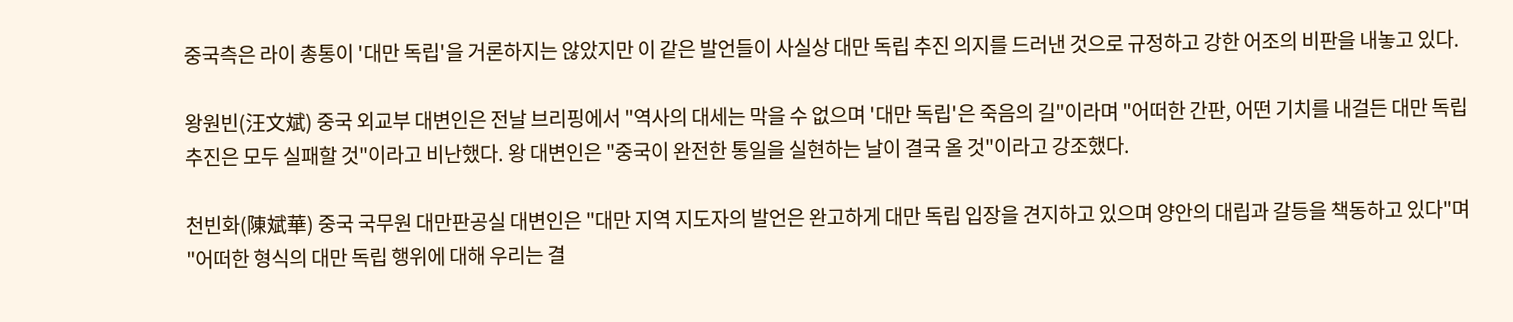중국측은 라이 총통이 '대만 독립'을 거론하지는 않았지만 이 같은 발언들이 사실상 대만 독립 추진 의지를 드러낸 것으로 규정하고 강한 어조의 비판을 내놓고 있다.

왕원빈(汪文斌) 중국 외교부 대변인은 전날 브리핑에서 "역사의 대세는 막을 수 없으며 '대만 독립'은 죽음의 길"이라며 "어떠한 간판, 어떤 기치를 내걸든 대만 독립 추진은 모두 실패할 것"이라고 비난했다. 왕 대변인은 "중국이 완전한 통일을 실현하는 날이 결국 올 것"이라고 강조했다.

천빈화(陳斌華) 중국 국무원 대만판공실 대변인은 "대만 지역 지도자의 발언은 완고하게 대만 독립 입장을 견지하고 있으며 양안의 대립과 갈등을 책동하고 있다"며 "어떠한 형식의 대만 독립 행위에 대해 우리는 결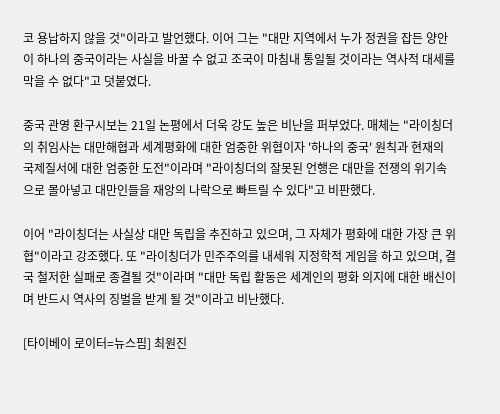코 용납하지 않을 것"이라고 발언했다. 이어 그는 "대만 지역에서 누가 정권을 잡든 양안이 하나의 중국이라는 사실을 바꿀 수 없고 조국이 마침내 통일될 것이라는 역사적 대세를 막을 수 없다"고 덧붙였다.

중국 관영 환구시보는 21일 논평에서 더욱 강도 높은 비난을 퍼부었다. 매체는 "라이칭더의 취임사는 대만해협과 세계평화에 대한 엄중한 위협이자 '하나의 중국' 원칙과 현재의 국제질서에 대한 엄중한 도전"이라며 "라이칭더의 잘못된 언행은 대만을 전쟁의 위기속으로 몰아넣고 대만인들을 재앙의 나락으로 빠트릴 수 있다"고 비판했다.

이어 "라이칭더는 사실상 대만 독립을 추진하고 있으며, 그 자체가 평화에 대한 가장 큰 위협"이라고 강조했다. 또 "라이칭더가 민주주의를 내세워 지정학적 게임을 하고 있으며, 결국 철저한 실패로 종결될 것"이라며 "대만 독립 활동은 세계인의 평화 의지에 대한 배신이며 반드시 역사의 징벌을 받게 될 것"이라고 비난했다.

[타이베이 로이터=뉴스핌] 최원진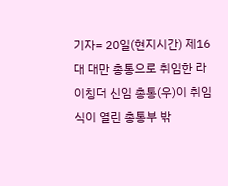기자= 20일(현지시간) 제16대 대만 총통으로 취임한 라이칭더 신임 총통(우)이 취임식이 열린 총통부 밖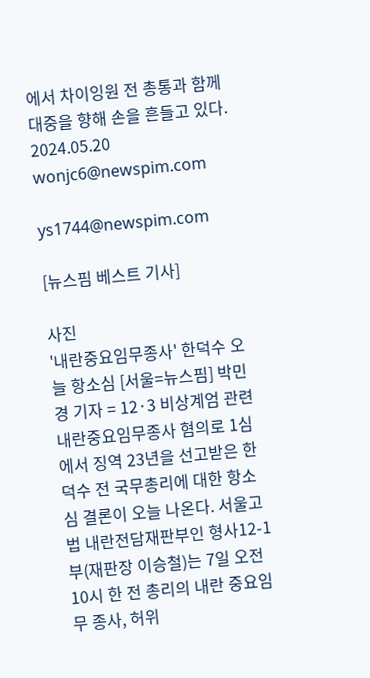에서 차이잉원 전 총통과 함께 대중을 향해 손을 흔들고 있다. 2024.05.20 wonjc6@newspim.com

ys1744@newspim.com

[뉴스핌 베스트 기사]

사진
'내란중요임무종사' 한덕수 오늘 항소심 [서울=뉴스핌] 박민경 기자 = 12·3 비상계엄 관련 내란중요임무종사 혐의로 1심에서 징역 23년을 선고받은 한덕수 전 국무총리에 대한 항소심 결론이 오늘 나온다. 서울고법 내란전담재판부인 형사12-1부(재판장 이승철)는 7일 오전 10시 한 전 총리의 내란 중요임무 종사, 허위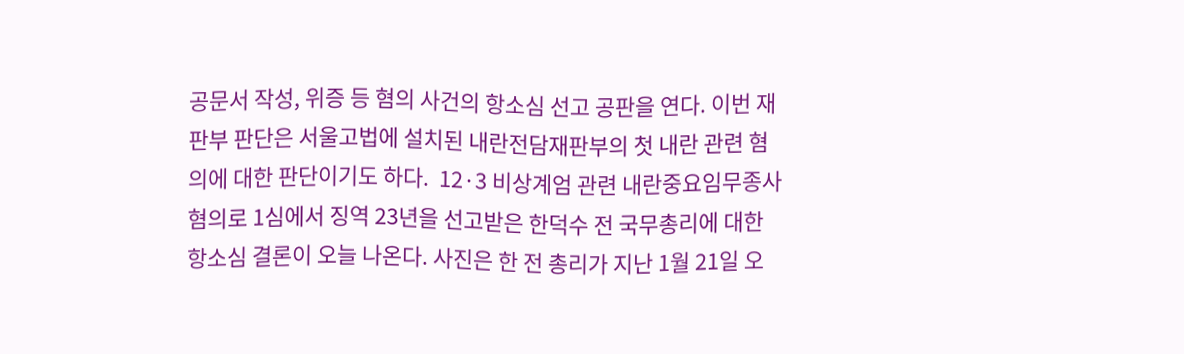공문서 작성, 위증 등 혐의 사건의 항소심 선고 공판을 연다. 이번 재판부 판단은 서울고법에 설치된 내란전담재판부의 첫 내란 관련 혐의에 대한 판단이기도 하다.  12·3 비상계엄 관련 내란중요임무종사 혐의로 1심에서 징역 23년을 선고받은 한덕수 전 국무총리에 대한 항소심 결론이 오늘 나온다. 사진은 한 전 총리가 지난 1월 21일 오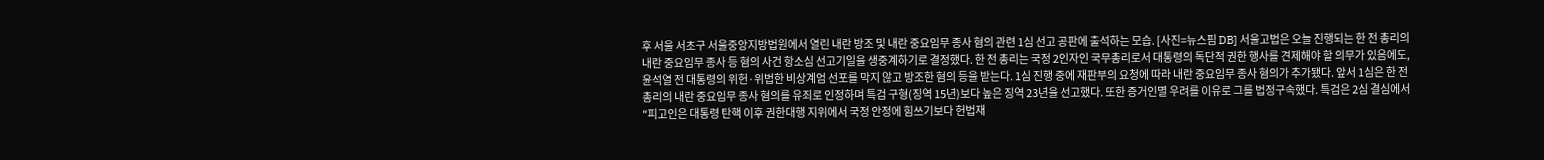후 서울 서초구 서울중앙지방법원에서 열린 내란 방조 및 내란 중요임무 종사 혐의 관련 1심 선고 공판에 출석하는 모습. [사진=뉴스핌 DB] 서울고법은 오늘 진행되는 한 전 총리의 내란 중요임무 종사 등 혐의 사건 항소심 선고기일을 생중계하기로 결정했다. 한 전 총리는 국정 2인자인 국무총리로서 대통령의 독단적 권한 행사를 견제해야 할 의무가 있음에도, 윤석열 전 대통령의 위헌·위법한 비상계엄 선포를 막지 않고 방조한 혐의 등을 받는다. 1심 진행 중에 재판부의 요청에 따라 내란 중요임무 종사 혐의가 추가됐다. 앞서 1심은 한 전 총리의 내란 중요임무 종사 혐의를 유죄로 인정하며 특검 구형(징역 15년)보다 높은 징역 23년을 선고했다. 또한 증거인멸 우려를 이유로 그를 법정구속했다. 특검은 2심 결심에서 "피고인은 대통령 탄핵 이후 권한대행 지위에서 국정 안정에 힘쓰기보다 헌법재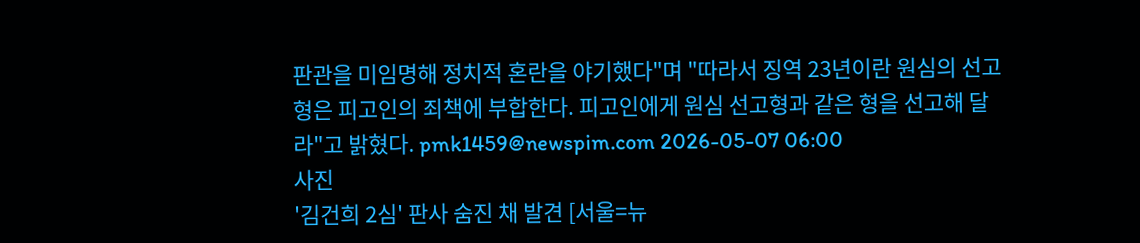판관을 미임명해 정치적 혼란을 야기했다"며 "따라서 징역 23년이란 원심의 선고형은 피고인의 죄책에 부합한다. 피고인에게 원심 선고형과 같은 형을 선고해 달라"고 밝혔다. pmk1459@newspim.com 2026-05-07 06:00
사진
'김건희 2심' 판사 숨진 채 발견 [서울=뉴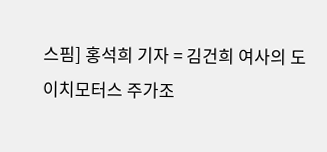스핌] 홍석희 기자 = 김건희 여사의 도이치모터스 주가조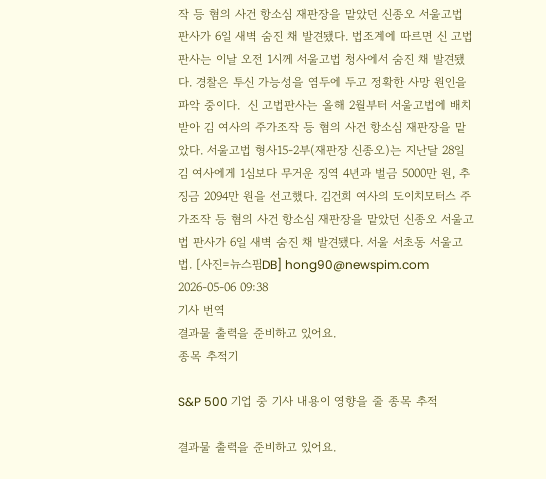작 등 혐의 사건 항소심 재판장을 맡았던 신종오 서울고법 판사가 6일 새벽 숨진 채 발견됐다. 법조계에 따르면 신 고법판사는 이날 오전 1시께 서울고법 청사에서 숨진 채 발견됐다. 경찰은 투신 가능성을 염두에 두고 정확한 사망 원인을 파악 중이다.  신 고법판사는 올해 2월부터 서울고법에 배치받아 김 여사의 주가조작 등 혐의 사건 항소심 재판장을 맡았다. 서울고법 형사15-2부(재판장 신종오)는 지난달 28일 김 여사에게 1심보다 무거운 징역 4년과 벌금 5000만 원, 추징금 2094만 원을 선고했다. 김건희 여사의 도이치모터스 주가조작 등 혐의 사건 항소심 재판장을 맡았던 신종오 서울고법 판사가 6일 새벽 숨진 채 발견됐다. 서울 서초동 서울고법. [사진=뉴스핌DB] hong90@newspim.com 2026-05-06 09:38
기사 번역
결과물 출력을 준비하고 있어요.
종목 추적기

S&P 500 기업 중 기사 내용이 영향을 줄 종목 추적

결과물 출력을 준비하고 있어요.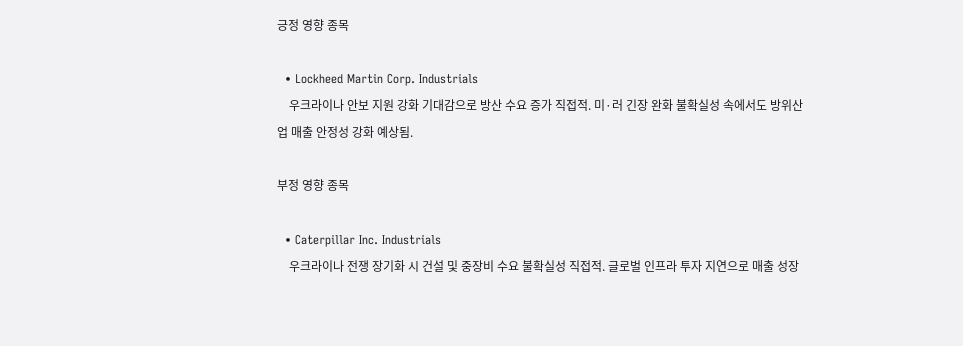긍정 영향 종목

  • Lockheed Martin Corp. Industrials
    우크라이나 안보 지원 강화 기대감으로 방산 수요 증가 직접적. 미·러 긴장 완화 불확실성 속에서도 방위산업 매출 안정성 강화 예상됨.

부정 영향 종목

  • Caterpillar Inc. Industrials
    우크라이나 전쟁 장기화 시 건설 및 중장비 수요 불확실성 직접적. 글로벌 인프라 투자 지연으로 매출 성장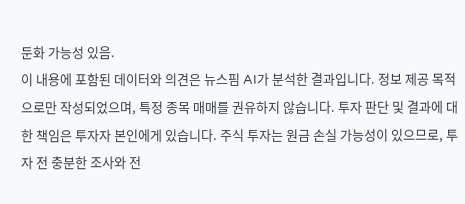둔화 가능성 있음.
이 내용에 포함된 데이터와 의견은 뉴스핌 AI가 분석한 결과입니다. 정보 제공 목적으로만 작성되었으며, 특정 종목 매매를 권유하지 않습니다. 투자 판단 및 결과에 대한 책임은 투자자 본인에게 있습니다. 주식 투자는 원금 손실 가능성이 있으므로, 투자 전 충분한 조사와 전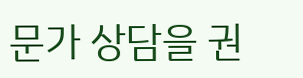문가 상담을 권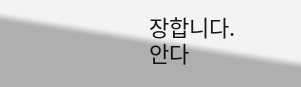장합니다.
안다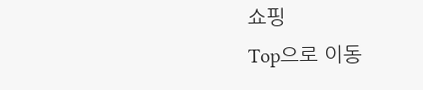쇼핑
Top으로 이동